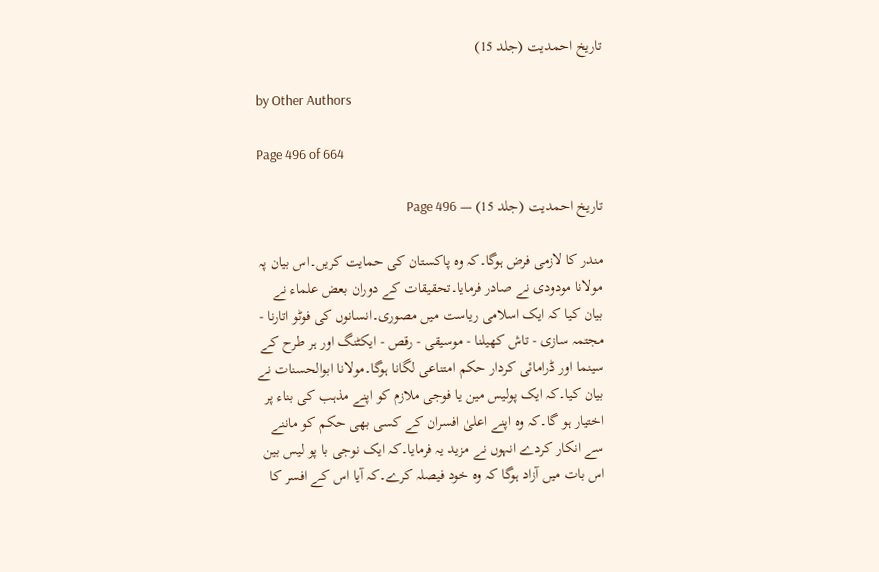تاریخ احمدیت (جلد 15)

by Other Authors

Page 496 of 664

تاریخ احمدیت (جلد 15) — Page 496

مندر کا لازمی فرض ہوگا۔کہ وہ پاکستان کی حمایت کریں۔اس بیان پہ مولانا مودودی نے صادر فرمایا۔تحقیقات کے دوران بعض علماء نے بیان کیا کہ ایک اسلامی ریاست میں مصوری۔انسانوں کی فوٹو اتارنا - مجتمہ سازی - تاش کھیلنا - موسیقی - رقص - ایکٹنگ اور ہر طرح کے سینما اور ڈرامائی کردار حکم امتناعی لگانا ہوگا۔مولانا ابوالحسنات نے بیان کیا۔کہ ایک پولیس مین یا فوجی ملازم کو اپنے مذہب کی بناء پر اختیار ہو گا۔کہ وہ اپنے اعلیٰ افسران کے کسی بھی حکم کو ماننے سے انکار کردے انہوں نے مزید یہ فرمایا۔کہ ایک نوجی با پو لیس بین اس بات میں آزاد ہوگا کہ وہ خود فیصلہ کرے۔کہ آیا اس کے افسر کا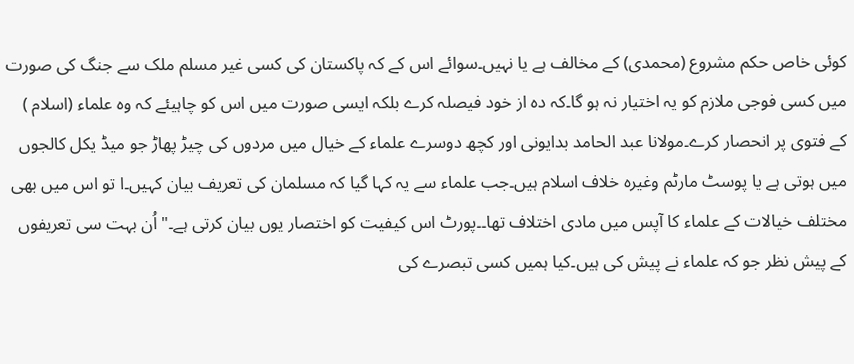کوئی خاص حکم مشروع (محمدی) کے مخالف ہے یا نہیں۔سوائے اس کے کہ پاکستان کی کسی غیر مسلم ملک سے جنگ کی صورت میں کسی فوجی ملازم کو یہ اختیار نہ ہو گا۔کہ دہ از خود فیصلہ کرے بلکہ ایسی صورت میں اس کو چاہیئے کہ وہ علماء (اسلام ) کے فتوی پر انحصار کرے۔مولانا عبد الحامد بدایونی اور کچھ دوسرے علماء کے خیال میں مردوں کی چیڑ پھاڑ جو میڈ یکل کالجوں میں ہوتی ہے یا پوسٹ مارٹم وغیرہ خلاف اسلام ہیں۔جب علماء سے یہ کہا گیا کہ مسلمان کی تعریف بیان کہیں۔ا تو اس میں بھی مختلف خیالات کے علماء کا آپس میں مادی اختلاف تھا۔۔پورٹ اس کیفیت کو اختصار یوں بیان کرتی ہے۔" اُن بہت سی تعریفوں کے پیش نظر جو کہ علماء نے پیش کی ہیں۔کیا ہمیں کسی تبصرے کی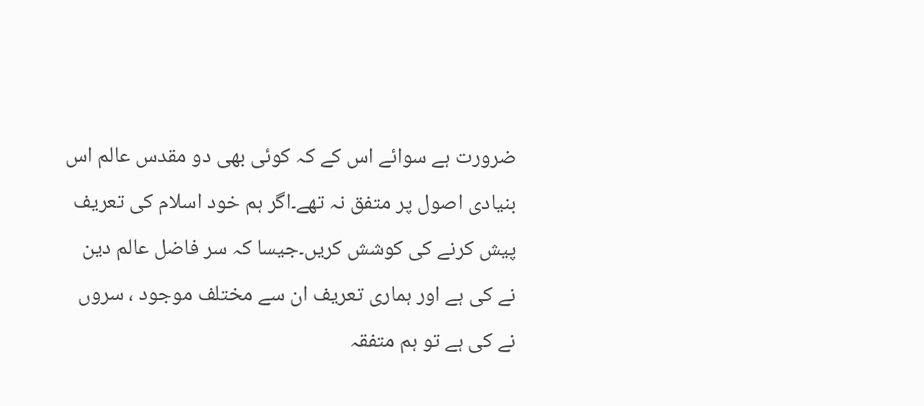ضرورت ہے سوائے اس کے کہ کوئی بھی دو مقدس عالم اس بنیادی اصول پر متفق نہ تھے۔اگر ہم خود اسلام کی تعریف پیش کرنے کی کوشش کریں۔جیسا کہ سر فاضل عالم دین نے کی ہے اور ہماری تعریف ان سے مختلف موجود ، سروں نے کی ہے تو ہم متفقہ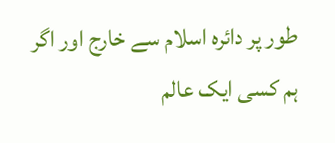طور پر دائرہ اسلام سے خارج اور اگر ہم کسی ایک عالم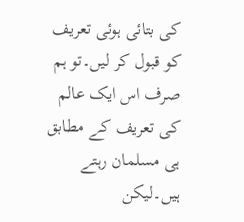کی بتائی ہوئی تعریف کو قبول کر لیں۔تو ہم صرف اس ایک عالم کی تعریف کے مطابق ہی مسلمان رہتے ہیں۔لیکن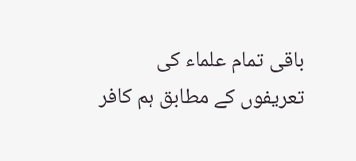باقی تمام علماء کی تعریفوں کے مطابق ہم کافر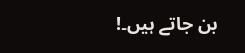بن جاتے ہیں۔!